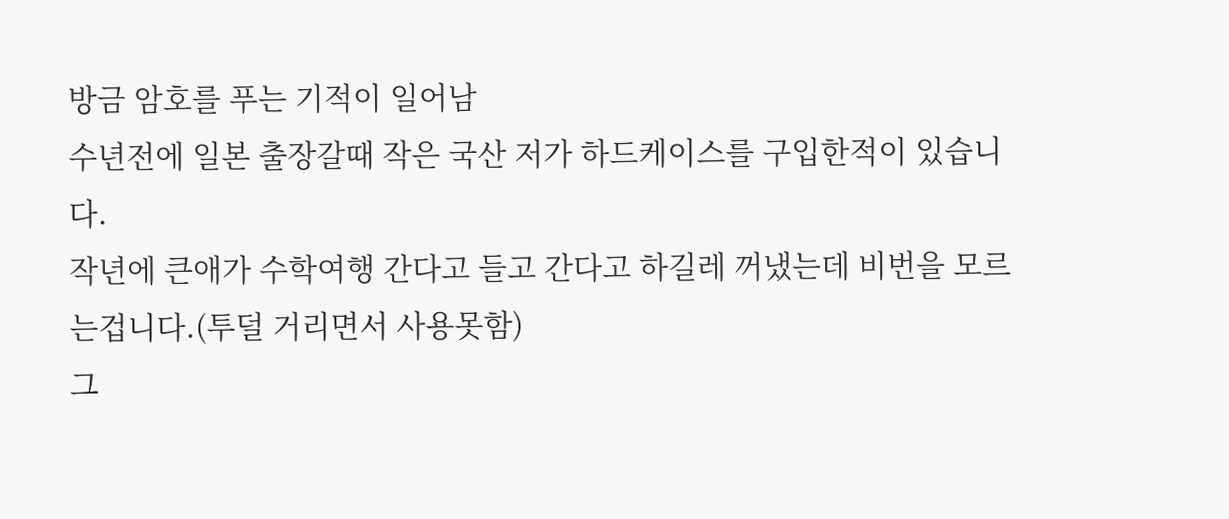방금 암호를 푸는 기적이 일어남
수년전에 일본 출장갈때 작은 국산 저가 하드케이스를 구입한적이 있습니다.
작년에 큰애가 수학여행 간다고 들고 간다고 하길레 꺼냈는데 비번을 모르는겁니다.(투덜 거리면서 사용못함)
그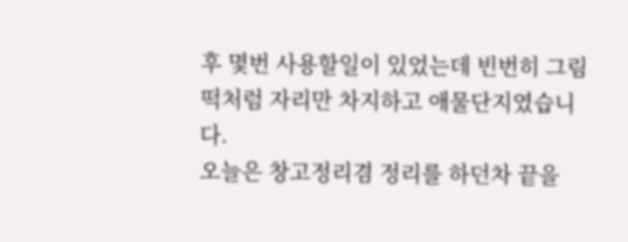후 몇번 사용할일이 있었는데 빈번히 그림떡처럼 자리만 차지하고 애물단지였습니다.
오늘은 창고정리겸 정리를 하던차 끝을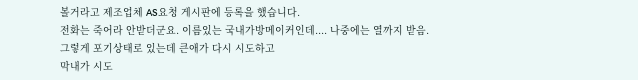볼거라고 제조업체 AS요청 게시판에 등록을 했습니다.
전화는 죽어라 안받더군요. 이름있는 국내가방메이커인데.... 나중에는 열까지 받음.
그렇게 포기상태로 있는데 큰애가 다시 시도하고
막내가 시도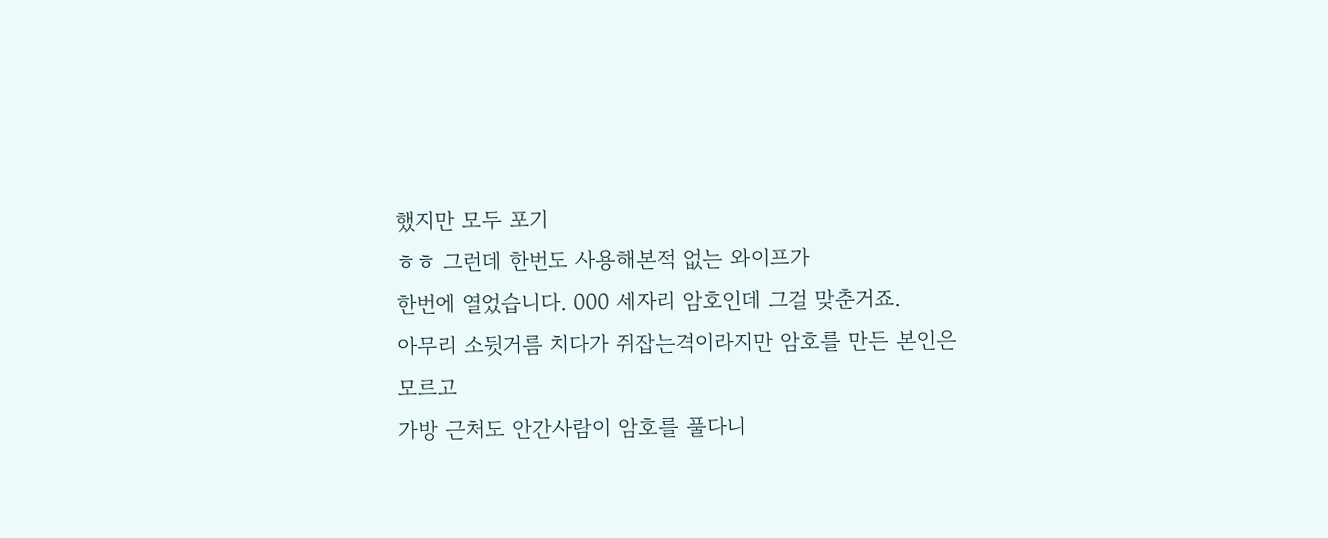했지만 모두 포기
ㅎㅎ 그런데 한번도 사용해본적 없는 와이프가
한번에 열었습니다. 000 세자리 암호인데 그걸 맞춘거죠.
아무리 소뒷거름 치다가 쥐잡는격이라지만 암호를 만든 본인은 모르고
가방 근처도 안간사람이 암호를 풀다니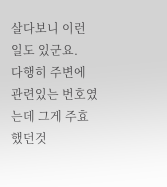살다보니 이런 일도 있군요.
다행히 주변에 관련있는 번호였는데 그게 주효했던것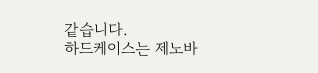같습니다.
하드케이스는 제노바